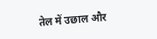तेल में उछाल और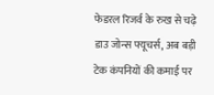फेडरल रिजर्व के रुख से चढ़े डाउ जोन्स फ्यूचर्स, अब बड़ी टेक कंपनियों की कमाई पर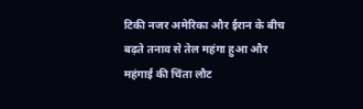टिकी नजर अमेरिका और ईरान के बीच बढ़ते तनाव से तेल महंगा हुआ और महंगाई की चिंता लौट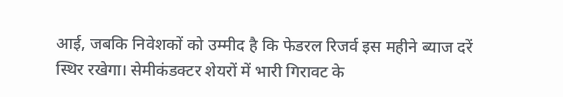आई, जबकि निवेशकों को उम्मीद है कि फेडरल रिजर्व इस महीने ब्याज दरें स्थिर रखेगा। सेमीकंडक्टर शेयरों में भारी गिरावट के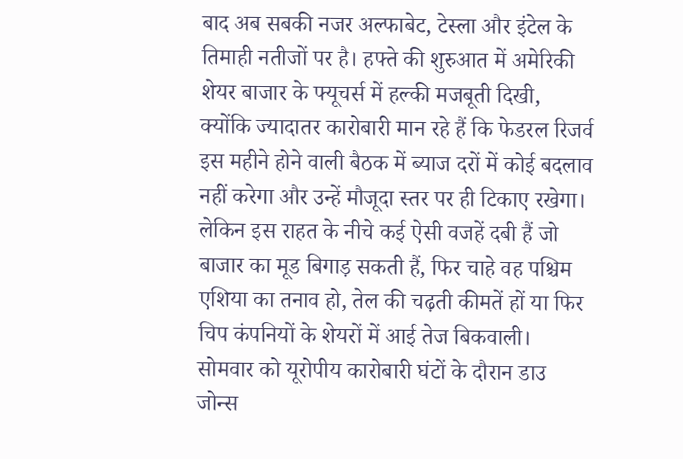बाद अब सबकी नजर अल्फाबेट, टेस्ला और इंटेल के तिमाही नतीजों पर है। हफ्ते की शुरुआत में अमेरिकी शेयर बाजार के फ्यूचर्स में हल्की मजबूती दिखी, क्योंकि ज्यादातर कारोबारी मान रहे हैं कि फेडरल रिजर्व इस महीने होने वाली बैठक में ब्याज दरों में कोई बदलाव नहीं करेगा और उन्हें मौजूदा स्तर पर ही टिकाए रखेगा। लेकिन इस राहत के नीचे कई ऐसी वजहें दबी हैं जो बाजार का मूड बिगाड़ सकती हैं, फिर चाहे वह पश्चिम एशिया का तनाव हो, तेल की चढ़ती कीमतें हों या फिर चिप कंपनियों के शेयरों में आई तेज बिकवाली। सोमवार को यूरोपीय कारोबारी घंटों के दौरान डाउ जोन्स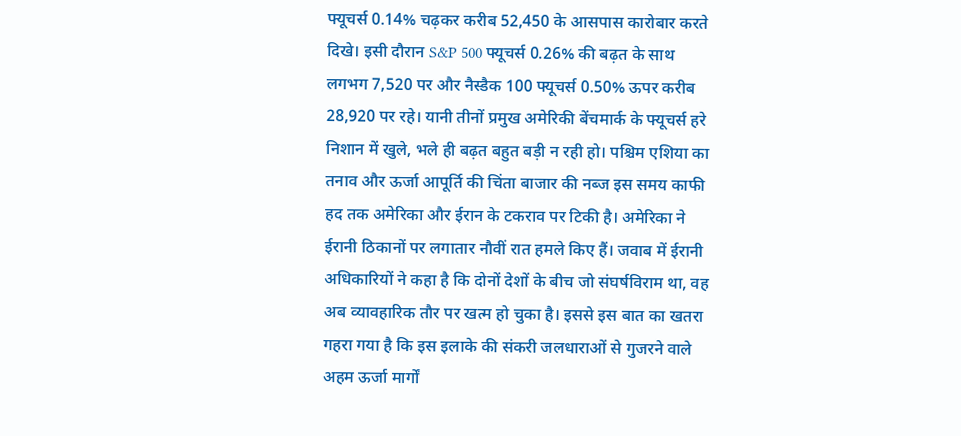फ्यूचर्स 0.14% चढ़कर करीब 52,450 के आसपास कारोबार करते दिखे। इसी दौरान S&P 500 फ्यूचर्स 0.26% की बढ़त के साथ लगभग 7,520 पर और नैस्डैक 100 फ्यूचर्स 0.50% ऊपर करीब 28,920 पर रहे। यानी तीनों प्रमुख अमेरिकी बेंचमार्क के फ्यूचर्स हरे निशान में खुले, भले ही बढ़त बहुत बड़ी न रही हो। पश्चिम एशिया का तनाव और ऊर्जा आपूर्ति की चिंता बाजार की नब्ज इस समय काफी हद तक अमेरिका और ईरान के टकराव पर टिकी है। अमेरिका ने ईरानी ठिकानों पर लगातार नौवीं रात हमले किए हैं। जवाब में ईरानी अधिकारियों ने कहा है कि दोनों देशों के बीच जो संघर्षविराम था, वह अब व्यावहारिक तौर पर खत्म हो चुका है। इससे इस बात का खतरा गहरा गया है कि इस इलाके की संकरी जलधाराओं से गुजरने वाले अहम ऊर्जा मार्गों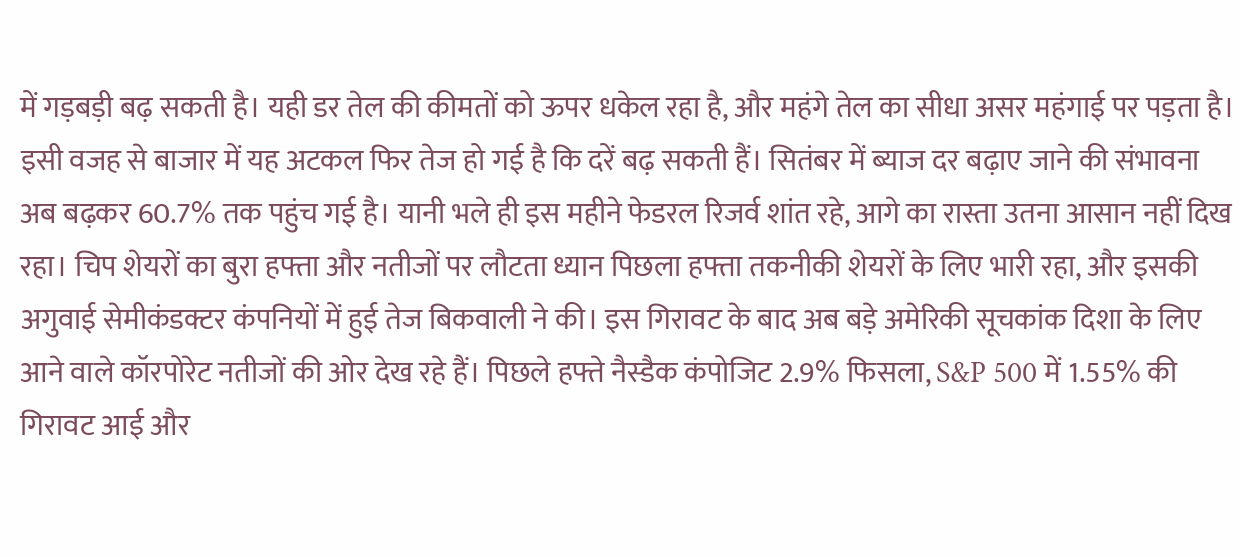में गड़बड़ी बढ़ सकती है। यही डर तेल की कीमतों को ऊपर धकेल रहा है, और महंगे तेल का सीधा असर महंगाई पर पड़ता है। इसी वजह से बाजार में यह अटकल फिर तेज हो गई है कि दरें बढ़ सकती हैं। सितंबर में ब्याज दर बढ़ाए जाने की संभावना अब बढ़कर 60.7% तक पहुंच गई है। यानी भले ही इस महीने फेडरल रिजर्व शांत रहे, आगे का रास्ता उतना आसान नहीं दिख रहा। चिप शेयरों का बुरा हफ्ता और नतीजों पर लौटता ध्यान पिछला हफ्ता तकनीकी शेयरों के लिए भारी रहा, और इसकी अगुवाई सेमीकंडक्टर कंपनियों में हुई तेज बिकवाली ने की। इस गिरावट के बाद अब बड़े अमेरिकी सूचकांक दिशा के लिए आने वाले कॉरपोरेट नतीजों की ओर देख रहे हैं। पिछले हफ्ते नैस्डैक कंपोजिट 2.9% फिसला, S&P 500 में 1.55% की गिरावट आई और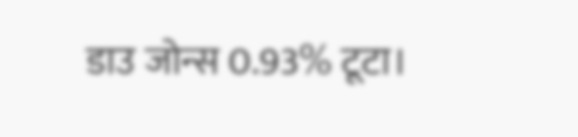डाउ जोन्स 0.93% टूटा।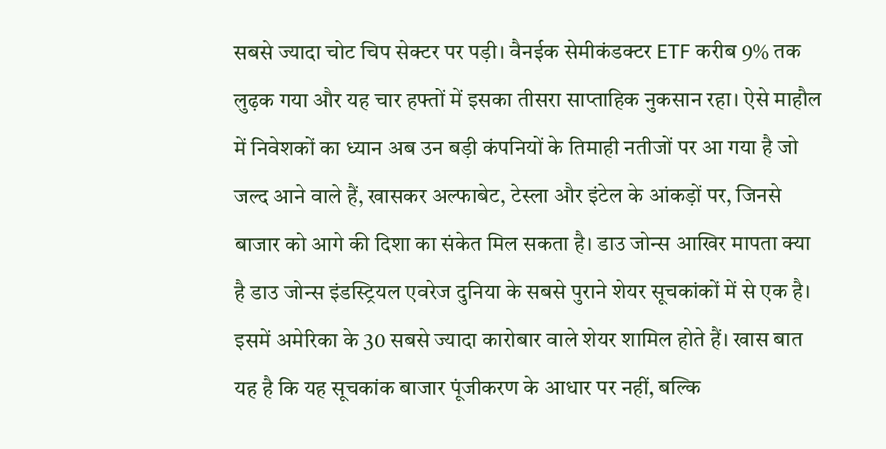सबसे ज्यादा चोट चिप सेक्टर पर पड़ी। वैनईक सेमीकंडक्टर ETF करीब 9% तक लुढ़क गया और यह चार हफ्तों में इसका तीसरा साप्ताहिक नुकसान रहा। ऐसे माहौल में निवेशकों का ध्यान अब उन बड़ी कंपनियों के तिमाही नतीजों पर आ गया है जो जल्द आने वाले हैं, खासकर अल्फाबेट, टेस्ला और इंटेल के आंकड़ों पर, जिनसे बाजार को आगे की दिशा का संकेत मिल सकता है। डाउ जोन्स आखिर मापता क्या है डाउ जोन्स इंडस्ट्रियल एवरेज दुनिया के सबसे पुराने शेयर सूचकांकों में से एक है। इसमें अमेरिका के 30 सबसे ज्यादा कारोबार वाले शेयर शामिल होते हैं। खास बात यह है कि यह सूचकांक बाजार पूंजीकरण के आधार पर नहीं, बल्कि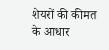शेयरों की कीमत के आधार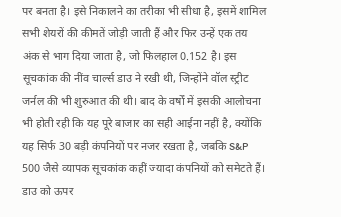पर बनता है। इसे निकालने का तरीका भी सीधा है, इसमें शामिल सभी शेयरों की कीमतें जोड़ी जाती हैं और फिर उन्हें एक तय अंक से भाग दिया जाता है, जो फिलहाल 0.152 है। इस सूचकांक की नींव चार्ल्स डाउ ने रखी थी, जिन्होंने वॉल स्ट्रीट जर्नल की भी शुरुआत की थी। बाद के वर्षों में इसकी आलोचना भी होती रही कि यह पूरे बाजार का सही आईना नहीं है, क्योंकि यह सिर्फ 30 बड़ी कंपनियों पर नजर रखता है, जबकि S&P 500 जैसे व्यापक सूचकांक कहीं ज्यादा कंपनियों को समेटते हैं। डाउ को ऊपर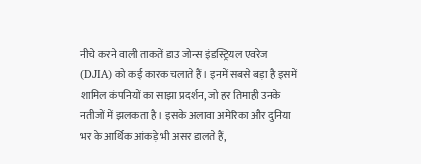नीचे करने वाली ताकतें डाउ जोन्स इंडस्ट्रियल एवरेज (DJIA) को कई कारक चलाते हैं। इनमें सबसे बड़ा है इसमें शामिल कंपनियों का साझा प्रदर्शन, जो हर तिमाही उनके नतीजों में झलकता है। इसके अलावा अमेरिका और दुनिया भर के आर्थिक आंकड़े भी असर डालते हैं,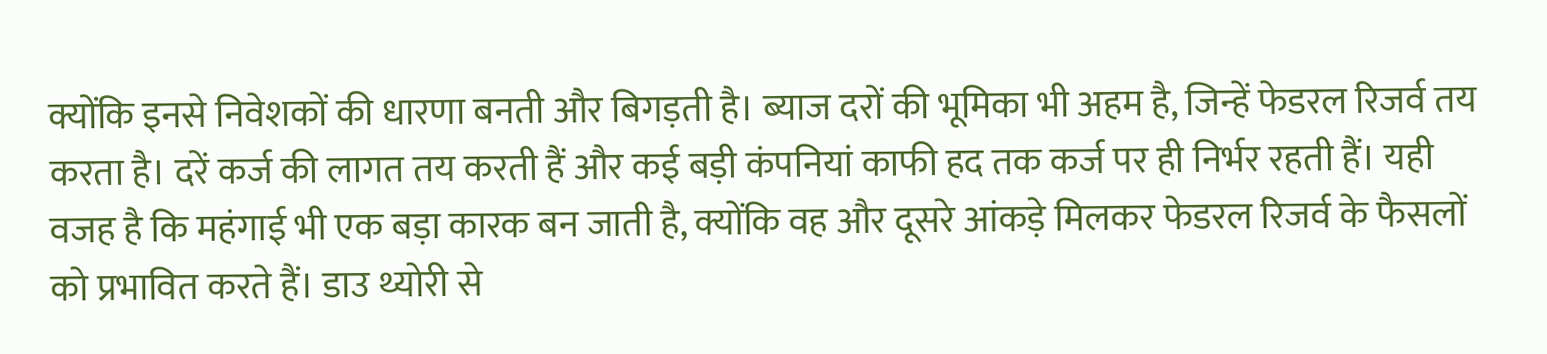क्योंकि इनसे निवेशकों की धारणा बनती और बिगड़ती है। ब्याज दरों की भूमिका भी अहम है, जिन्हें फेडरल रिजर्व तय करता है। दरें कर्ज की लागत तय करती हैं और कई बड़ी कंपनियां काफी हद तक कर्ज पर ही निर्भर रहती हैं। यही वजह है कि महंगाई भी एक बड़ा कारक बन जाती है, क्योंकि वह और दूसरे आंकड़े मिलकर फेडरल रिजर्व के फैसलों को प्रभावित करते हैं। डाउ थ्योरी से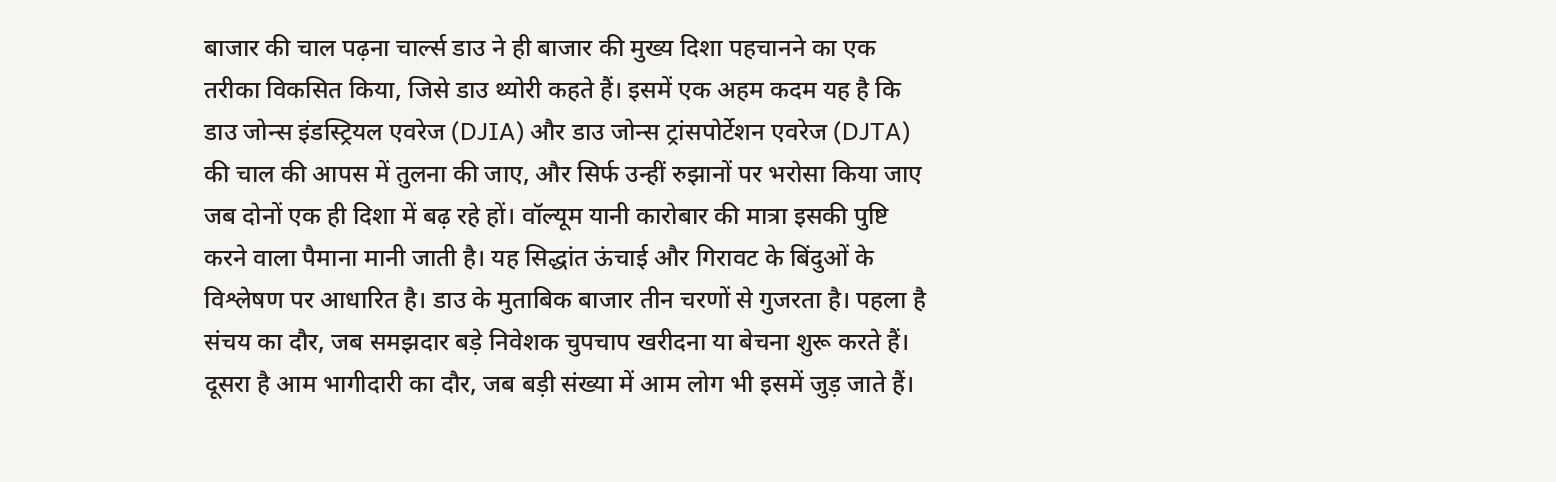बाजार की चाल पढ़ना चार्ल्स डाउ ने ही बाजार की मुख्य दिशा पहचानने का एक तरीका विकसित किया, जिसे डाउ थ्योरी कहते हैं। इसमें एक अहम कदम यह है कि डाउ जोन्स इंडस्ट्रियल एवरेज (DJIA) और डाउ जोन्स ट्रांसपोर्टेशन एवरेज (DJTA) की चाल की आपस में तुलना की जाए, और सिर्फ उन्हीं रुझानों पर भरोसा किया जाए जब दोनों एक ही दिशा में बढ़ रहे हों। वॉल्यूम यानी कारोबार की मात्रा इसकी पुष्टि करने वाला पैमाना मानी जाती है। यह सिद्धांत ऊंचाई और गिरावट के बिंदुओं के विश्लेषण पर आधारित है। डाउ के मुताबिक बाजार तीन चरणों से गुजरता है। पहला है संचय का दौर, जब समझदार बड़े निवेशक चुपचाप खरीदना या बेचना शुरू करते हैं। दूसरा है आम भागीदारी का दौर, जब बड़ी संख्या में आम लोग भी इसमें जुड़ जाते हैं।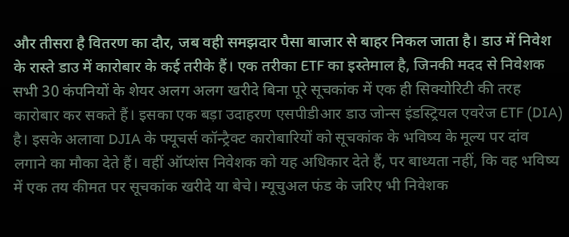और तीसरा है वितरण का दौर, जब वही समझदार पैसा बाजार से बाहर निकल जाता है। डाउ में निवेश के रास्ते डाउ में कारोबार के कई तरीके हैं। एक तरीका ETF का इस्तेमाल है, जिनकी मदद से निवेशक सभी 30 कंपनियों के शेयर अलग अलग खरीदे बिना पूरे सूचकांक में एक ही सिक्योरिटी की तरह कारोबार कर सकते हैं। इसका एक बड़ा उदाहरण एसपीडीआर डाउ जोन्स इंडस्ट्रियल एवरेज ETF (DIA) है। इसके अलावा DJIA के फ्यूचर्स कॉन्ट्रैक्ट कारोबारियों को सूचकांक के भविष्य के मूल्य पर दांव लगाने का मौका देते हैं। वहीं ऑप्शंस निवेशक को यह अधिकार देते हैं, पर बाध्यता नहीं, कि वह भविष्य में एक तय कीमत पर सूचकांक खरीदे या बेचे। म्यूचुअल फंड के जरिए भी निवेशक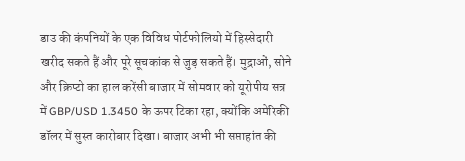डाउ की कंपनियों के एक विविध पोर्टफोलियो में हिस्सेदारी खरीद सकते हैं और पूरे सूचकांक से जुड़ सकते हैं। मुद्राओं, सोने और क्रिप्टो का हाल करेंसी बाजार में सोमवार को यूरोपीय सत्र में GBP/USD 1.3450 के ऊपर टिका रहा, क्योंकि अमेरिकी डॉलर में सुस्त कारोबार दिखा। बाजार अभी भी सप्ताहांत की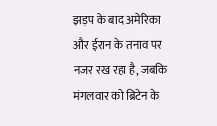झड़प के बाद अमेरिका और ईरान के तनाव पर नजर रख रहा है, जबकि मंगलवार को ब्रिटेन के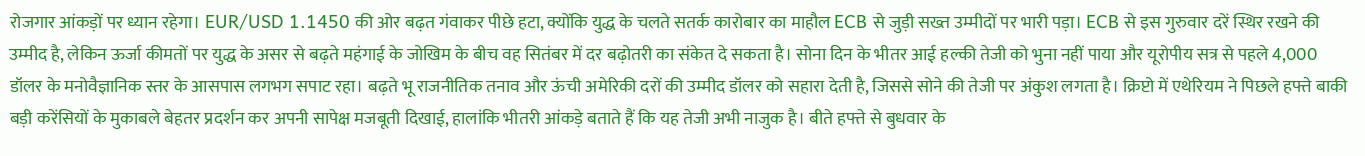रोजगार आंकड़ों पर ध्यान रहेगा। EUR/USD 1.1450 की ओर बढ़त गंवाकर पीछे हटा, क्योंकि युद्ध के चलते सतर्क कारोबार का माहौल ECB से जुड़ी सख्त उम्मीदों पर भारी पड़ा। ECB से इस गुरुवार दरें स्थिर रखने की उम्मीद है, लेकिन ऊर्जा कीमतों पर युद्ध के असर से बढ़ते महंगाई के जोखिम के बीच वह सितंबर में दर बढ़ोतरी का संकेत दे सकता है। सोना दिन के भीतर आई हल्की तेजी को भुना नहीं पाया और यूरोपीय सत्र से पहले 4,000 डॉलर के मनोवैज्ञानिक स्तर के आसपास लगभग सपाट रहा। बढ़ते भू राजनीतिक तनाव और ऊंची अमेरिकी दरों की उम्मीद डॉलर को सहारा देती है, जिससे सोने की तेजी पर अंकुश लगता है। क्रिप्टो में एथेरियम ने पिछले हफ्ते बाकी बड़ी करेंसियों के मुकाबले बेहतर प्रदर्शन कर अपनी सापेक्ष मजबूती दिखाई, हालांकि भीतरी आंकड़े बताते हैं कि यह तेजी अभी नाजुक है। बीते हफ्ते से बुधवार के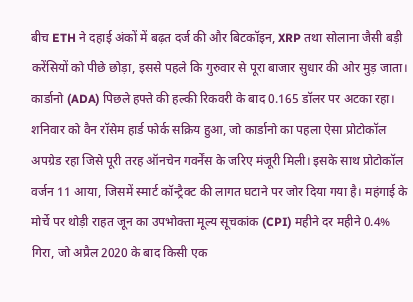बीच ETH ने दहाई अंकों में बढ़त दर्ज की और बिटकॉइन, XRP तथा सोलाना जैसी बड़ी करेंसियों को पीछे छोड़ा, इससे पहले कि गुरुवार से पूरा बाजार सुधार की ओर मुड़ जाता। कार्डानो (ADA) पिछले हफ्ते की हल्की रिकवरी के बाद 0.165 डॉलर पर अटका रहा। शनिवार को वैन रॉसेम हार्ड फोर्क सक्रिय हुआ, जो कार्डानो का पहला ऐसा प्रोटोकॉल अपग्रेड रहा जिसे पूरी तरह ऑनचेन गवर्नेंस के जरिए मंजूरी मिली। इसके साथ प्रोटोकॉल वर्जन 11 आया, जिसमें स्मार्ट कॉन्ट्रैक्ट की लागत घटाने पर जोर दिया गया है। महंगाई के मोर्चे पर थोड़ी राहत जून का उपभोक्ता मूल्य सूचकांक (CPI) महीने दर महीने 0.4% गिरा, जो अप्रैल 2020 के बाद किसी एक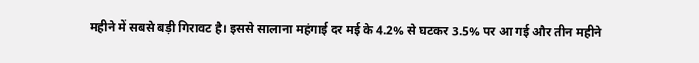महीने में सबसे बड़ी गिरावट है। इससे सालाना महंगाई दर मई के 4.2% से घटकर 3.5% पर आ गई और तीन महीने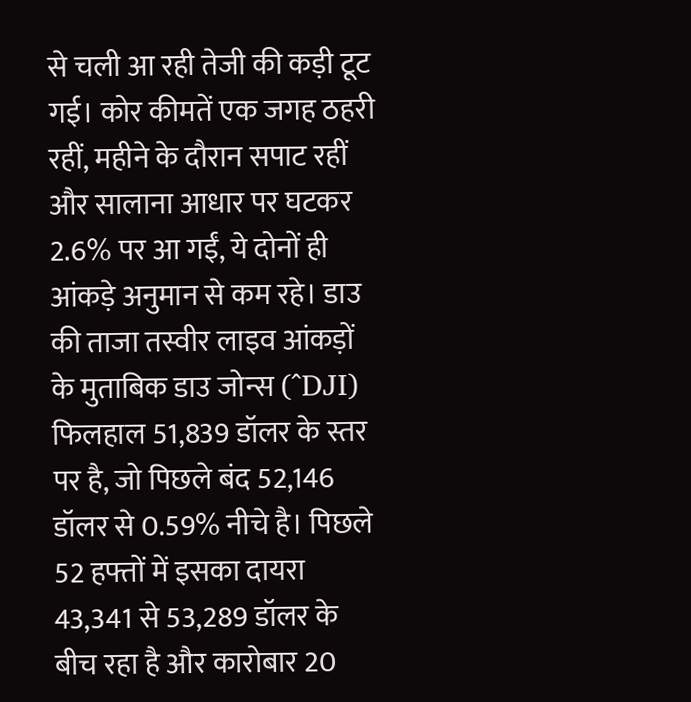से चली आ रही तेजी की कड़ी टूट गई। कोर कीमतें एक जगह ठहरी रहीं, महीने के दौरान सपाट रहीं और सालाना आधार पर घटकर 2.6% पर आ गईं, ये दोनों ही आंकड़े अनुमान से कम रहे। डाउ की ताजा तस्वीर लाइव आंकड़ों के मुताबिक डाउ जोन्स (^DJI) फिलहाल 51,839 डॉलर के स्तर पर है, जो पिछले बंद 52,146 डॉलर से 0.59% नीचे है। पिछले 52 हफ्तों में इसका दायरा 43,341 से 53,289 डॉलर के बीच रहा है और कारोबार 20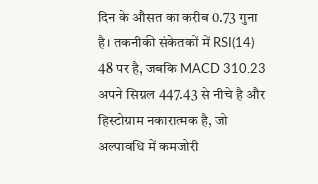दिन के औसत का करीब 0.73 गुना है। तकनीकी संकेतकों में RSI(14) 48 पर है, जबकि MACD 310.23 अपने सिग्नल 447.43 से नीचे है और हिस्टोग्राम नकारात्मक है, जो अल्पावधि में कमजोरी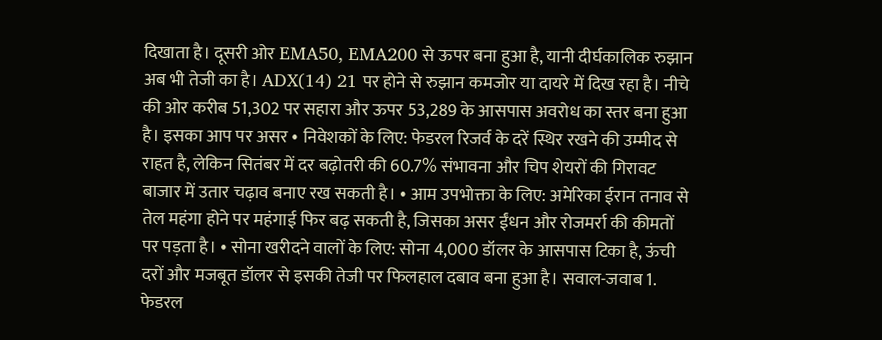दिखाता है। दूसरी ओर EMA50, EMA200 से ऊपर बना हुआ है, यानी दीर्घकालिक रुझान अब भी तेजी का है। ADX(14) 21 पर होने से रुझान कमजोर या दायरे में दिख रहा है। नीचे की ओर करीब 51,302 पर सहारा और ऊपर 53,289 के आसपास अवरोध का स्तर बना हुआ है। इसका आप पर असर • निवेशकों के लिए: फेडरल रिजर्व के दरें स्थिर रखने की उम्मीद से राहत है, लेकिन सितंबर में दर बढ़ोतरी की 60.7% संभावना और चिप शेयरों की गिरावट बाजार में उतार चढ़ाव बनाए रख सकती है। • आम उपभोक्ता के लिए: अमेरिका ईरान तनाव से तेल महंगा होने पर महंगाई फिर बढ़ सकती है, जिसका असर ईंधन और रोजमर्रा की कीमतों पर पड़ता है। • सोना खरीदने वालों के लिए: सोना 4,000 डॉलर के आसपास टिका है, ऊंची दरों और मजबूत डॉलर से इसकी तेजी पर फिलहाल दबाव बना हुआ है। सवाल-जवाब 1. फेडरल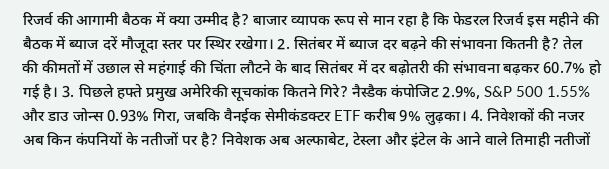रिजर्व की आगामी बैठक में क्या उम्मीद है? बाजार व्यापक रूप से मान रहा है कि फेडरल रिजर्व इस महीने की बैठक में ब्याज दरें मौजूदा स्तर पर स्थिर रखेगा। 2. सितंबर में ब्याज दर बढ़ने की संभावना कितनी है? तेल की कीमतों में उछाल से महंगाई की चिंता लौटने के बाद सितंबर में दर बढ़ोतरी की संभावना बढ़कर 60.7% हो गई है। 3. पिछले हफ्ते प्रमुख अमेरिकी सूचकांक कितने गिरे? नैस्डैक कंपोजिट 2.9%, S&P 500 1.55% और डाउ जोन्स 0.93% गिरा, जबकि वैनईक सेमीकंडक्टर ETF करीब 9% लुढ़का। 4. निवेशकों की नजर अब किन कंपनियों के नतीजों पर है? निवेशक अब अल्फाबेट, टेस्ला और इंटेल के आने वाले तिमाही नतीजों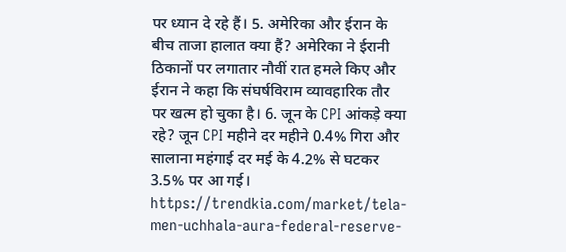पर ध्यान दे रहे हैं। 5. अमेरिका और ईरान के बीच ताजा हालात क्या हैं? अमेरिका ने ईरानी ठिकानों पर लगातार नौवीं रात हमले किए और ईरान ने कहा कि संघर्षविराम व्यावहारिक तौर पर खत्म हो चुका है। 6. जून के CPI आंकड़े क्या रहे? जून CPI महीने दर महीने 0.4% गिरा और सालाना महंगाई दर मई के 4.2% से घटकर 3.5% पर आ गई। https://trendkia.com/market/tela-men-uchhala-aura-federal-reserve-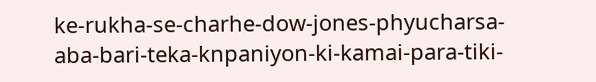ke-rukha-se-charhe-dow-jones-phyucharsa-aba-bari-teka-knpaniyon-ki-kamai-para-tiki-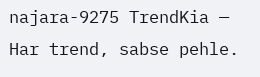najara-9275 TrendKia — Har trend, sabse pehle.